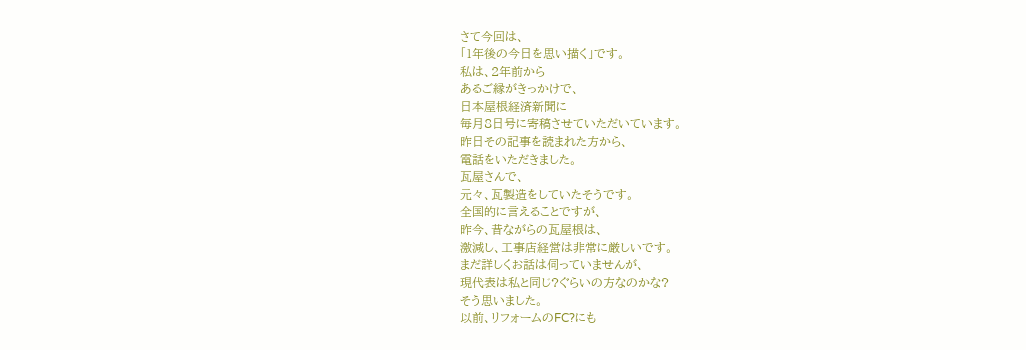さて今回は、
「1年後の今日を思い描く」です。
私は、2年前から
あるご縁がきっかけで、
日本屋根経済新聞に
毎月8日号に寄稿させていただいています。
昨日その記事を読まれた方から、
電話をいただきました。
瓦屋さんで、
元々、瓦製造をしていたそうです。
全国的に言えることですが、
昨今、昔ながらの瓦屋根は、
激減し、工事店経営は非常に厳しいです。
まだ詳しくお話は伺っていませんが、
現代表は私と同じ?ぐらいの方なのかな?
そう思いました。
以前、リフォームのFC?にも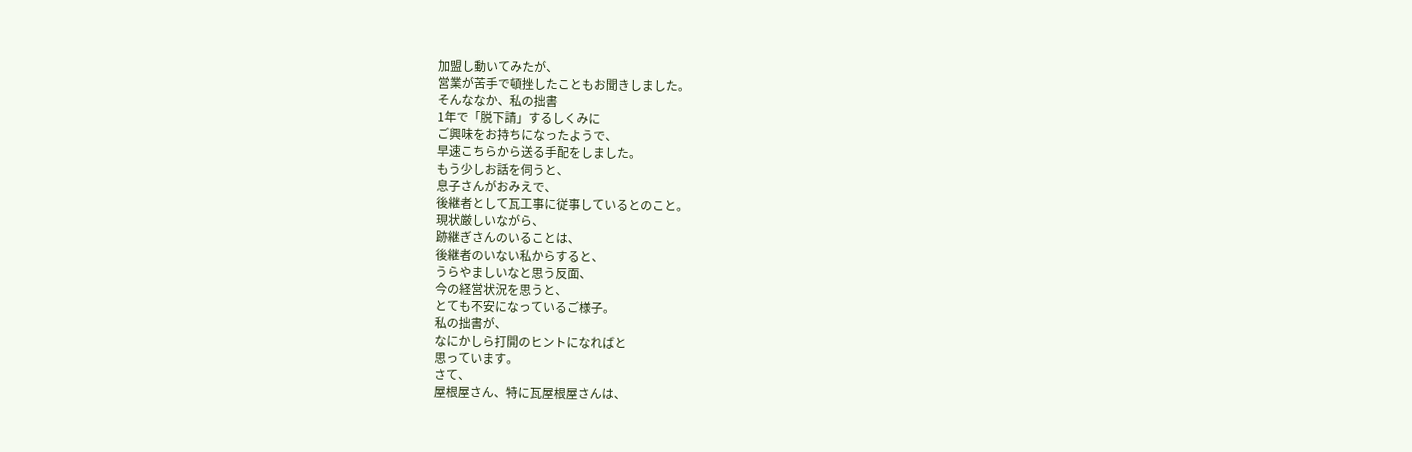加盟し動いてみたが、
営業が苦手で頓挫したこともお聞きしました。
そんななか、私の拙書
1年で「脱下請」するしくみに
ご興味をお持ちになったようで、
早速こちらから送る手配をしました。
もう少しお話を伺うと、
息子さんがおみえで、
後継者として瓦工事に従事しているとのこと。
現状厳しいながら、
跡継ぎさんのいることは、
後継者のいない私からすると、
うらやましいなと思う反面、
今の経営状況を思うと、
とても不安になっているご様子。
私の拙書が、
なにかしら打開のヒントになればと
思っています。
さて、
屋根屋さん、特に瓦屋根屋さんは、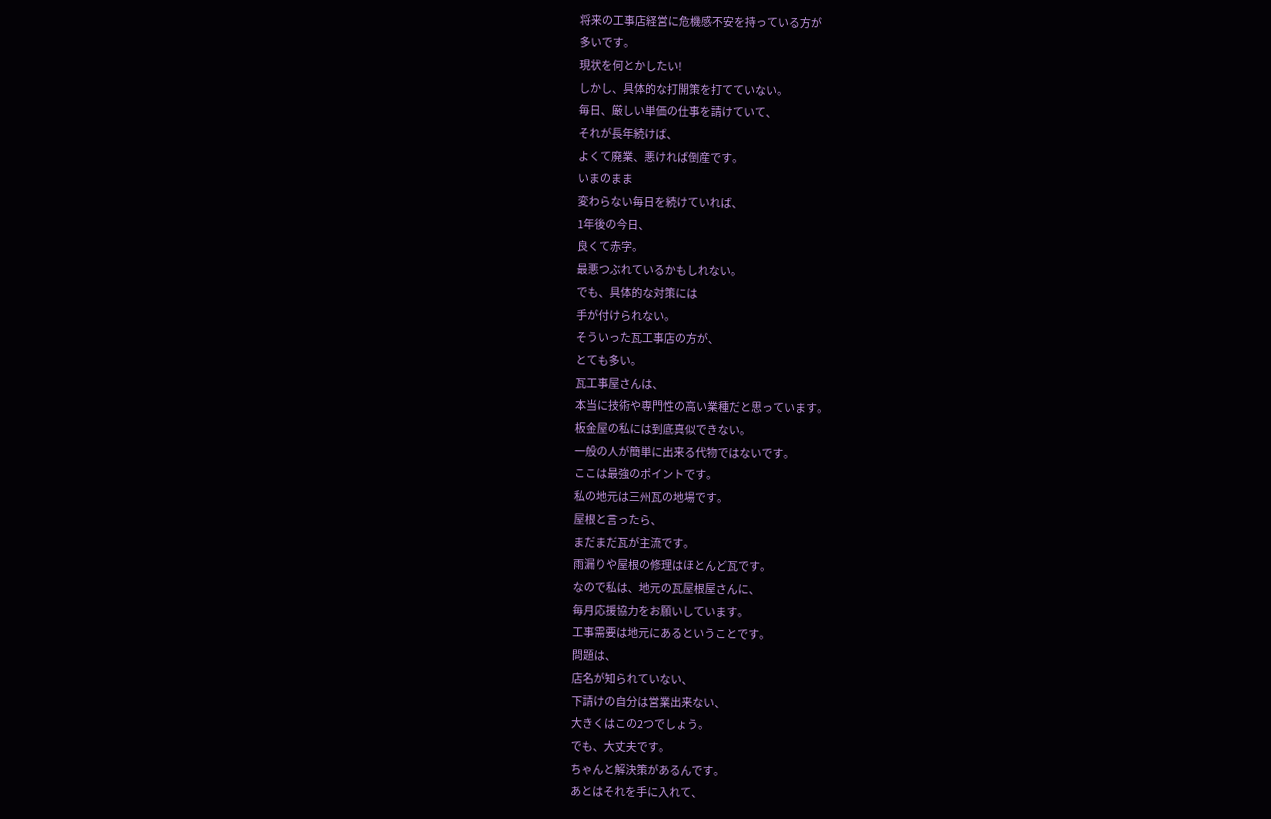将来の工事店経営に危機感不安を持っている方が
多いです。
現状を何とかしたい!
しかし、具体的な打開策を打てていない。
毎日、厳しい単価の仕事を請けていて、
それが長年続けば、
よくて廃業、悪ければ倒産です。
いまのまま
変わらない毎日を続けていれば、
1年後の今日、
良くて赤字。
最悪つぶれているかもしれない。
でも、具体的な対策には
手が付けられない。
そういった瓦工事店の方が、
とても多い。
瓦工事屋さんは、
本当に技術や専門性の高い業種だと思っています。
板金屋の私には到底真似できない。
一般の人が簡単に出来る代物ではないです。
ここは最強のポイントです。
私の地元は三州瓦の地場です。
屋根と言ったら、
まだまだ瓦が主流です。
雨漏りや屋根の修理はほとんど瓦です。
なので私は、地元の瓦屋根屋さんに、
毎月応援協力をお願いしています。
工事需要は地元にあるということです。
問題は、
店名が知られていない、
下請けの自分は営業出来ない、
大きくはこの2つでしょう。
でも、大丈夫です。
ちゃんと解決策があるんです。
あとはそれを手に入れて、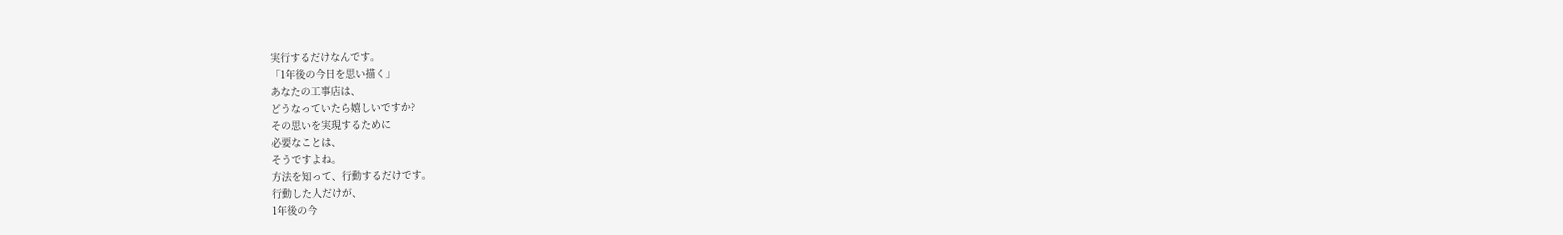実行するだけなんです。
「1年後の今日を思い描く」
あなたの工事店は、
どうなっていたら嬉しいですか?
その思いを実現するために
必要なことは、
そうですよね。
方法を知って、行動するだけです。
行動した人だけが、
1年後の今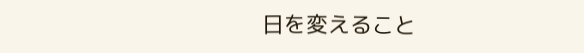日を変えること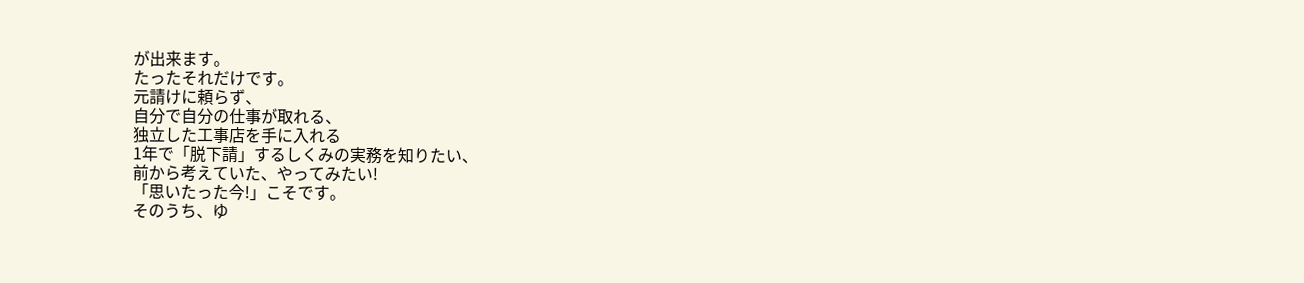が出来ます。
たったそれだけです。
元請けに頼らず、
自分で自分の仕事が取れる、
独立した工事店を手に入れる
1年で「脱下請」するしくみの実務を知りたい、
前から考えていた、やってみたい!
「思いたった今!」こそです。
そのうち、ゆ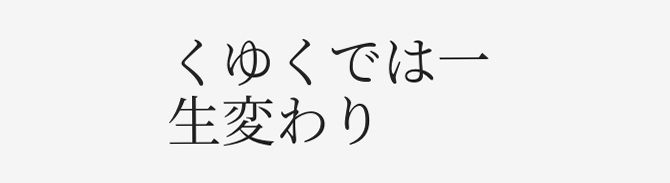くゆくでは一生変わり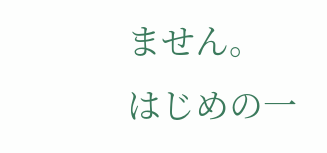ません。
はじめの一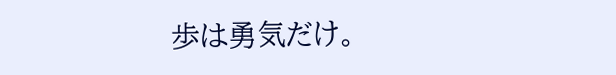歩は勇気だけ。